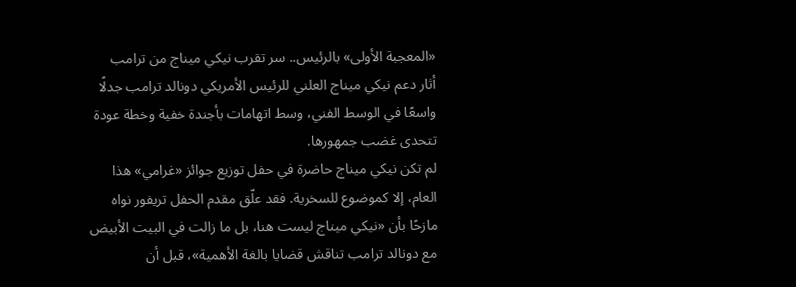«المعجبة الأولى» بالرئيس.. سر تقرب نيكي ميناج من ترامب
أثار دعم نيكي ميناج العلني للرئيس الأمريكي دونالد ترامب جدلًا واسعًا في الوسط الفني، وسط اتهامات بأجندة خفية وخطة عودة تتحدى غضب جمهورها.
لم تكن نيكي ميناج حاضرة في حفل توزيع جوائز «غرامي» هذا العام، إلا كموضوع للسخرية. فقد علّق مقدم الحفل تريفور نواه مازحًا بأن «نيكي ميناج ليست هنا، بل ما زالت في البيت الأبيض مع دونالد ترامب تناقش قضايا بالغة الأهمية»، قبل أن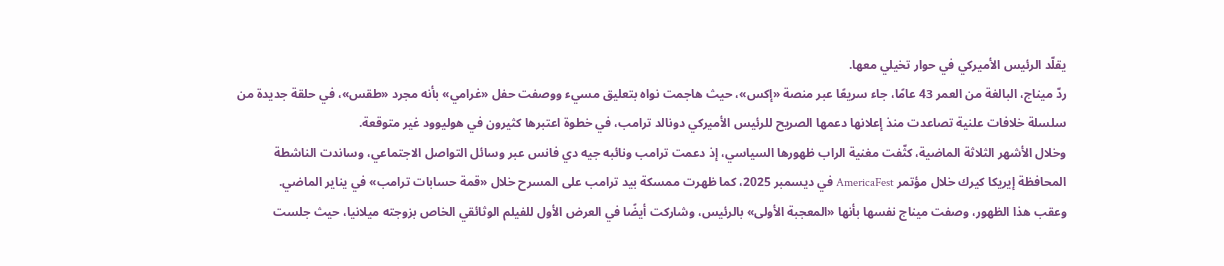يقلّد الرئيس الأميركي في حوار تخيلي معها.
ردّ ميناج، البالغة من العمر 43 عامًا، جاء سريعًا عبر منصة «إكس»، حيث هاجمت نواه بتعليق مسيء ووصفت حفل «غرامي» بأنه مجرد «طقس»، في حلقة جديدة من سلسلة خلافات علنية تصاعدت منذ إعلانها دعمها الصريح للرئيس الأميركي دونالد ترامب، في خطوة اعتبرها كثيرون في هوليوود غير متوقعة.
وخلال الأشهر الثلاثة الماضية، كثّفت مغنية الراب ظهورها السياسي، إذ دعمت ترامب ونائبه جيه دي فانس عبر وسائل التواصل الاجتماعي، وساندت الناشطة المحافظة إيريكا كيرك خلال مؤتمر AmericaFest في ديسمبر 2025، كما ظهرت ممسكة بيد ترامب على المسرح خلال «قمة حسابات ترامب» في يناير الماضي.
وعقب هذا الظهور، وصفت ميناج نفسها بأنها «المعجبة الأولى» بالرئيس، وشاركت أيضًا في العرض الأول للفيلم الوثائقي الخاص بزوجته ميلانيا، حيث جلست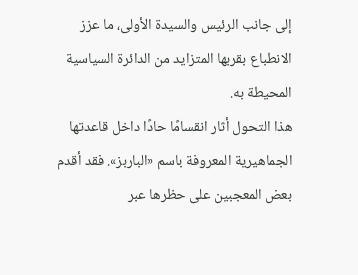إلى جانب الرئيس والسيدة الأولى، ما عزز الانطباع بقربها المتزايد من الدائرة السياسية المحيطة به.
هذا التحول أثار انقسامًا حادًا داخل قاعدتها الجماهيرية المعروفة باسم «الباربز». فقد أقدم بعض المعجبين على حظرها عبر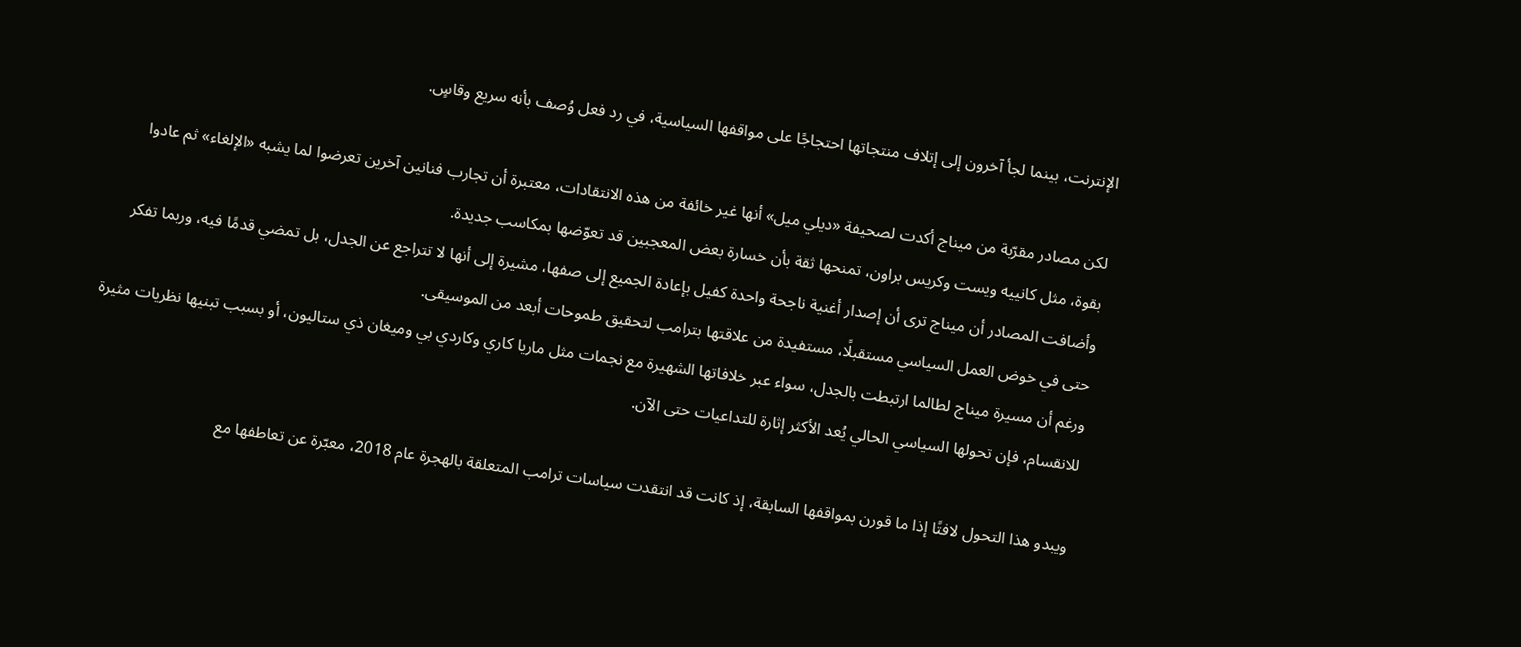الإنترنت، بينما لجأ آخرون إلى إتلاف منتجاتها احتجاجًا على مواقفها السياسية، في رد فعل وُصف بأنه سريع وقاسٍ.

لكن مصادر مقرّبة من ميناج أكدت لصحيفة «ديلي ميل» أنها غير خائفة من هذه الانتقادات، معتبرة أن تجارب فنانين آخرين تعرضوا لما يشبه «الإلغاء» ثم عادوا بقوة، مثل كانييه ويست وكريس براون، تمنحها ثقة بأن خسارة بعض المعجبين قد تعوّضها بمكاسب جديدة.
وأضافت المصادر أن ميناج ترى أن إصدار أغنية ناجحة واحدة كفيل بإعادة الجميع إلى صفها، مشيرة إلى أنها لا تتراجع عن الجدل، بل تمضي قدمًا فيه، وربما تفكر حتى في خوض العمل السياسي مستقبلًا، مستفيدة من علاقتها بترامب لتحقيق طموحات أبعد من الموسيقى.
ورغم أن مسيرة ميناج لطالما ارتبطت بالجدل، سواء عبر خلافاتها الشهيرة مع نجمات مثل ماريا كاري وكاردي بي وميغان ذي ستاليون، أو بسبب تبنيها نظريات مثيرة للانقسام، فإن تحولها السياسي الحالي يُعد الأكثر إثارة للتداعيات حتى الآن.

ويبدو هذا التحول لافتًا إذا ما قورن بمواقفها السابقة، إذ كانت قد انتقدت سياسات ترامب المتعلقة بالهجرة عام 2018، معبّرة عن تعاطفها مع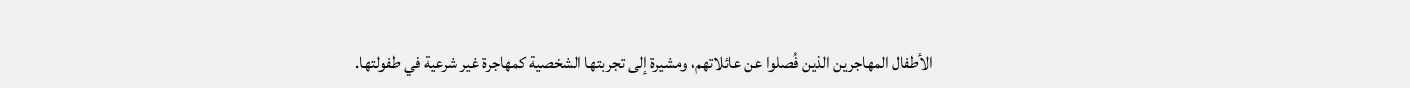الأطفال المهاجرين الذين فُصلوا عن عائلاتهم، ومشيرة إلى تجربتها الشخصية كمهاجرة غير شرعية في طفولتها.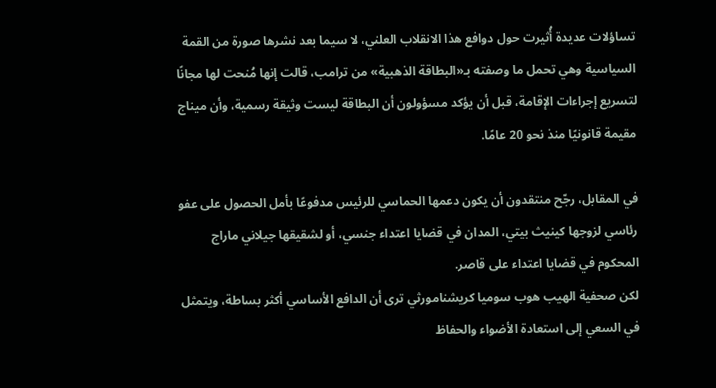تساؤلات عديدة أُثيرت حول دوافع هذا الانقلاب العلني، لا سيما بعد نشرها صورة من القمة السياسية وهي تحمل ما وصفته بـ«البطاقة الذهبية» من ترامب، قالت إنها مُنحت لها مجانًا لتسريع إجراءات الإقامة، قبل أن يؤكد مسؤولون أن البطاقة ليست وثيقة رسمية، وأن ميناج مقيمة قانونيًا منذ نحو 20 عامًا.

في المقابل، رجّح منتقدون أن يكون دعمها الحماسي للرئيس مدفوعًا بأمل الحصول على عفو رئاسي لزوجها كينيث بيتي، المدان في قضايا اعتداء جنسي، أو لشقيقها جيلاني ماراج المحكوم في قضايا اعتداء على قاصر.
لكن صحفية الهيب هوب سوميا كريشنامورثي ترى أن الدافع الأساسي أكثر بساطة، ويتمثل في السعي إلى استعادة الأضواء والحفاظ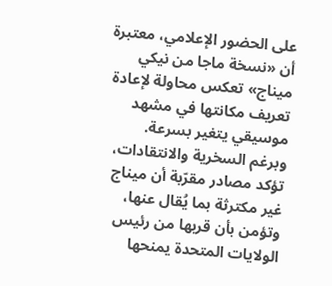على الحضور الإعلامي، معتبرة أن «نسخة ماجا من نيكي ميناج» تعكس محاولة لإعادة تعريف مكانتها في مشهد موسيقي يتغير بسرعة.
وبرغم السخرية والانتقادات، تؤكد مصادر مقرّبة أن ميناج غير مكترثة بما يُقال عنها، وتؤمن بأن قربها من رئيس الولايات المتحدة يمنحها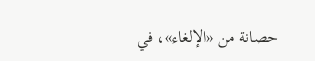حصانة من «الإلغاء»، في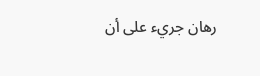رهان جريء على أن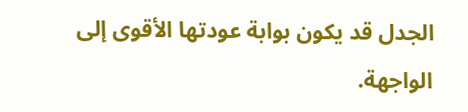الجدل قد يكون بوابة عودتها الأقوى إلى الواجهة.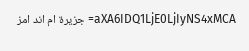aXA6IDQ1LjE0LjIyNS4xMCA= جزيرة ام اند امز